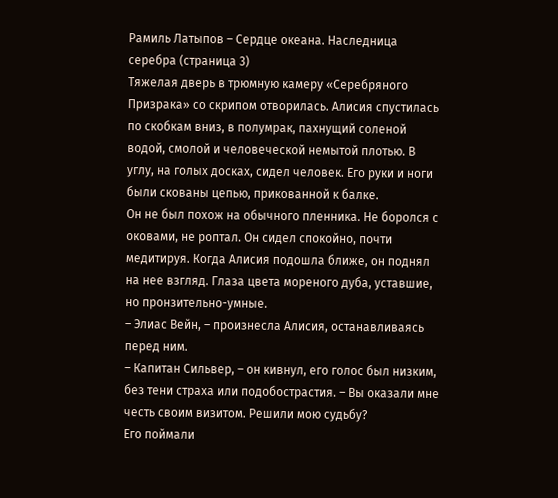Рамиль Латыпов – Сердце океана. Наследница серебра (страница 3)
Тяжелая дверь в трюмную камеру «Серебряного Призрака» со скрипом отворилась. Алисия спустилась по скобкам вниз, в полумрак, пахнущий соленой водой, смолой и человеческой немытой плотью. В углу, на голых досках, сидел человек. Его руки и ноги были скованы цепью, прикованной к балке.
Он не был похож на обычного пленника. Не боролся с оковами, не роптал. Он сидел спокойно, почти медитируя. Когда Алисия подошла ближе, он поднял на нее взгляд. Глаза цвета мореного дуба, уставшие, но пронзительно-умные.
– Элиас Вейн, – произнесла Алисия, останавливаясь перед ним.
– Капитан Сильвер, – он кивнул, его голос был низким, без тени страха или подобострастия. – Вы оказали мне честь своим визитом. Решили мою судьбу?
Его поймали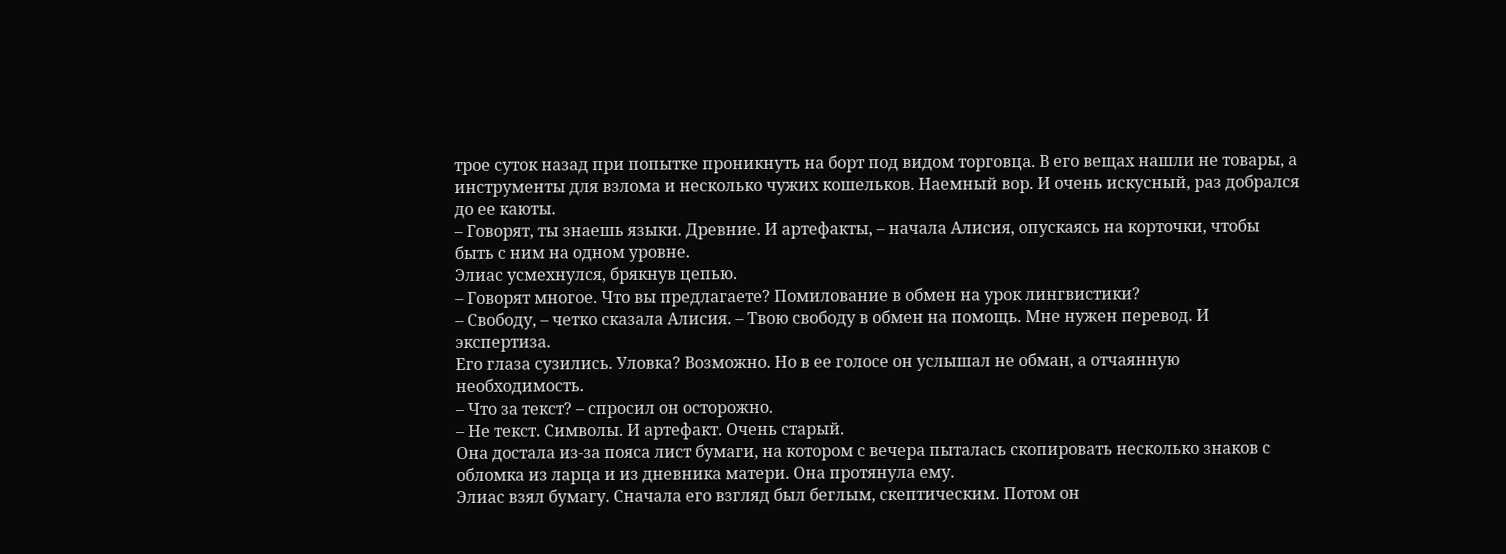трое суток назад при попытке проникнуть на борт под видом торговца. В его вещах нашли не товары, а инструменты для взлома и несколько чужих кошельков. Наемный вор. И очень искусный, раз добрался до ее каюты.
– Говорят, ты знаешь языки. Древние. И артефакты, – начала Алисия, опускаясь на корточки, чтобы быть с ним на одном уровне.
Элиас усмехнулся, брякнув цепью.
– Говорят многое. Что вы предлагаете? Помилование в обмен на урок лингвистики?
– Свободу, – четко сказала Алисия. – Твою свободу в обмен на помощь. Мне нужен перевод. И экспертиза.
Его глаза сузились. Уловка? Возможно. Но в ее голосе он услышал не обман, а отчаянную необходимость.
– Что за текст? – спросил он осторожно.
– Не текст. Символы. И артефакт. Очень старый.
Она достала из-за пояса лист бумаги, на котором с вечера пыталась скопировать несколько знаков с обломка из ларца и из дневника матери. Она протянула ему.
Элиас взял бумагу. Сначала его взгляд был беглым, скептическим. Потом он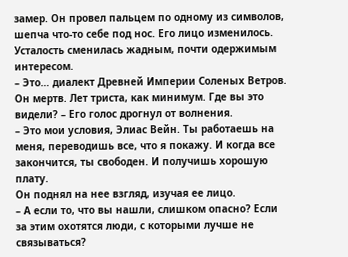замер. Он провел пальцем по одному из символов, шепча что-то себе под нос. Его лицо изменилось. Усталость сменилась жадным, почти одержимым интересом.
– Это… диалект Древней Империи Соленых Ветров. Он мертв. Лет триста, как минимум. Где вы это видели? – Его голос дрогнул от волнения.
– Это мои условия, Элиас Вейн. Ты работаешь на меня, переводишь все, что я покажу. И когда все закончится, ты свободен. И получишь хорошую плату.
Он поднял на нее взгляд, изучая ее лицо.
– А если то, что вы нашли, слишком опасно? Если за этим охотятся люди, с которыми лучше не связываться?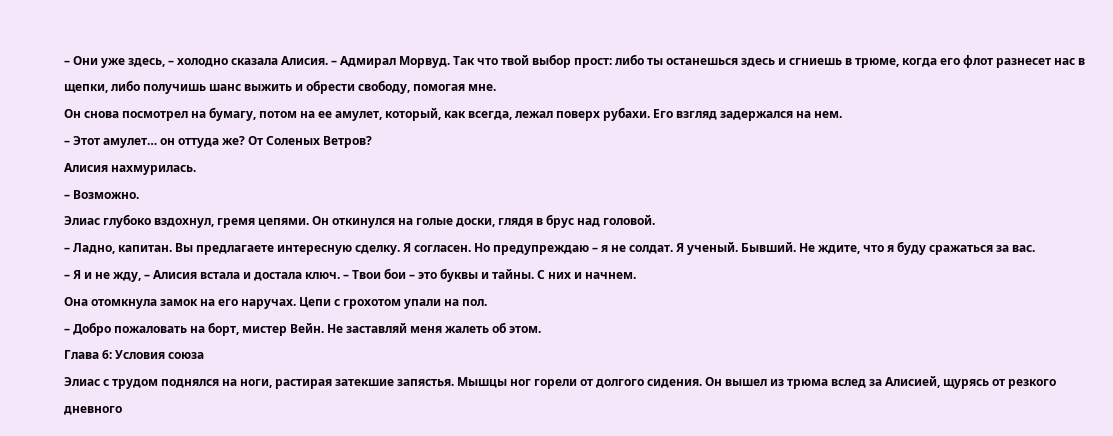– Они уже здесь, – холодно сказала Алисия. – Адмирал Морвуд. Так что твой выбор прост: либо ты останешься здесь и сгниешь в трюме, когда его флот разнесет нас в щепки, либо получишь шанс выжить и обрести свободу, помогая мне.
Он снова посмотрел на бумагу, потом на ее амулет, который, как всегда, лежал поверх рубахи. Его взгляд задержался на нем.
– Этот амулет… он оттуда же? От Соленых Ветров?
Алисия нахмурилась.
– Возможно.
Элиас глубоко вздохнул, гремя цепями. Он откинулся на голые доски, глядя в брус над головой.
– Ладно, капитан. Вы предлагаете интересную сделку. Я согласен. Но предупреждаю – я не солдат. Я ученый. Бывший. Не ждите, что я буду сражаться за вас.
– Я и не жду, – Алисия встала и достала ключ. – Твои бои – это буквы и тайны. С них и начнем.
Она отомкнула замок на его наручах. Цепи с грохотом упали на пол.
– Добро пожаловать на борт, мистер Вейн. Не заставляй меня жалеть об этом.
Глава 6: Условия союза
Элиас с трудом поднялся на ноги, растирая затекшие запястья. Мышцы ног горели от долгого сидения. Он вышел из трюма вслед за Алисией, щурясь от резкого дневного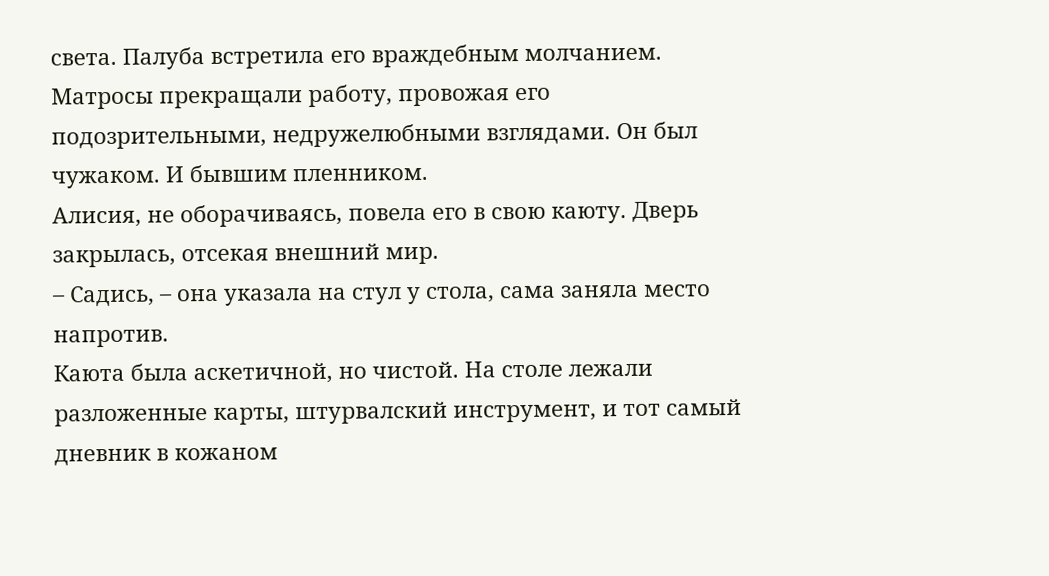света. Палуба встретила его враждебным молчанием. Матросы прекращали работу, провожая его подозрительными, недружелюбными взглядами. Он был чужаком. И бывшим пленником.
Алисия, не оборачиваясь, повела его в свою каюту. Дверь закрылась, отсекая внешний мир.
– Садись, – она указала на стул у стола, сама заняла место напротив.
Каюта была аскетичной, но чистой. На столе лежали разложенные карты, штурвалский инструмент, и тот самый дневник в кожаном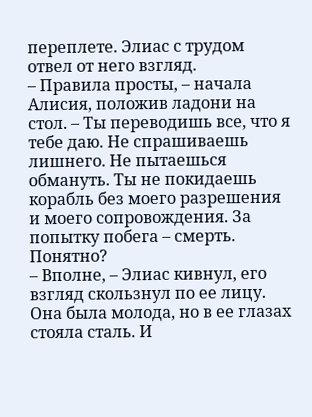переплете. Элиас с трудом отвел от него взгляд.
– Правила просты, – начала Алисия, положив ладони на стол. – Ты переводишь все, что я тебе даю. Не спрашиваешь лишнего. Не пытаешься обмануть. Ты не покидаешь корабль без моего разрешения и моего сопровождения. За попытку побега – смерть. Понятно?
– Вполне, – Элиас кивнул, его взгляд скользнул по ее лицу. Она была молода, но в ее глазах стояла сталь. И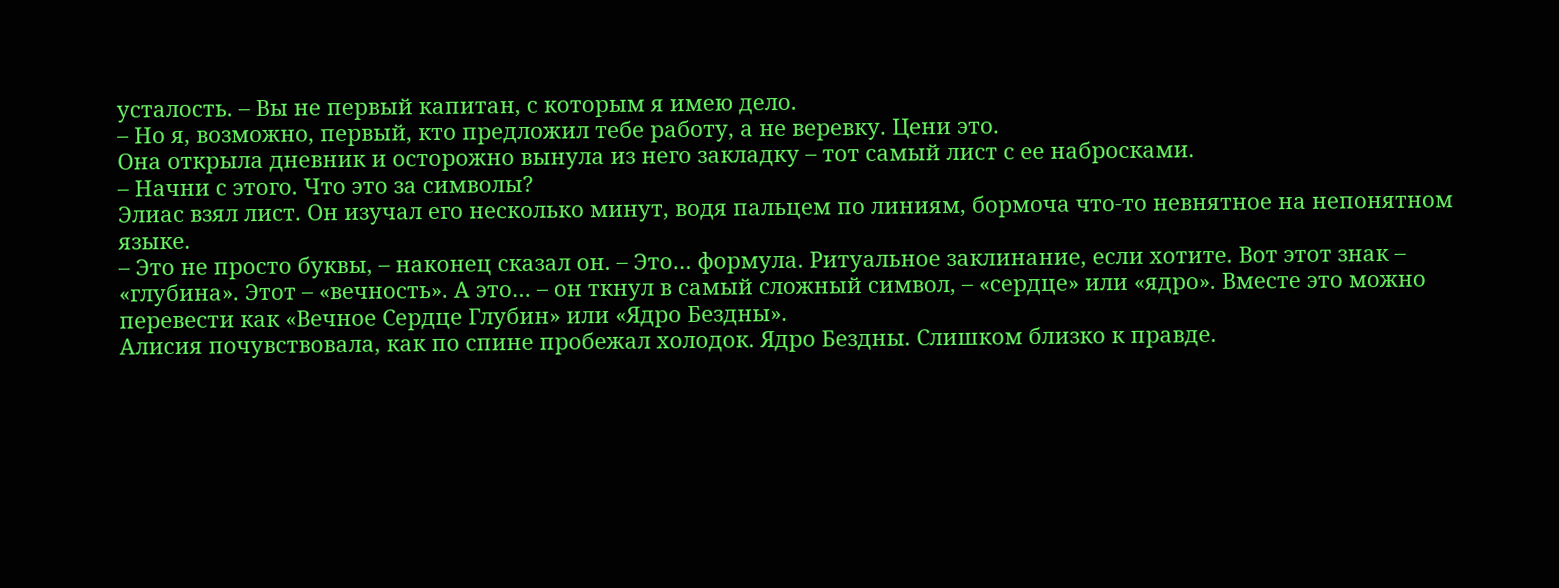усталость. – Вы не первый капитан, с которым я имею дело.
– Но я, возможно, первый, кто предложил тебе работу, а не веревку. Цени это.
Она открыла дневник и осторожно вынула из него закладку – тот самый лист с ее набросками.
– Начни с этого. Что это за символы?
Элиас взял лист. Он изучал его несколько минут, водя пальцем по линиям, бормоча что-то невнятное на непонятном языке.
– Это не просто буквы, – наконец сказал он. – Это… формула. Ритуальное заклинание, если хотите. Вот этот знак – «глубина». Этот – «вечность». А это… – он ткнул в самый сложный символ, – «сердце» или «ядро». Вместе это можно перевести как «Вечное Сердце Глубин» или «Ядро Бездны».
Алисия почувствовала, как по спине пробежал холодок. Ядро Бездны. Слишком близко к правде.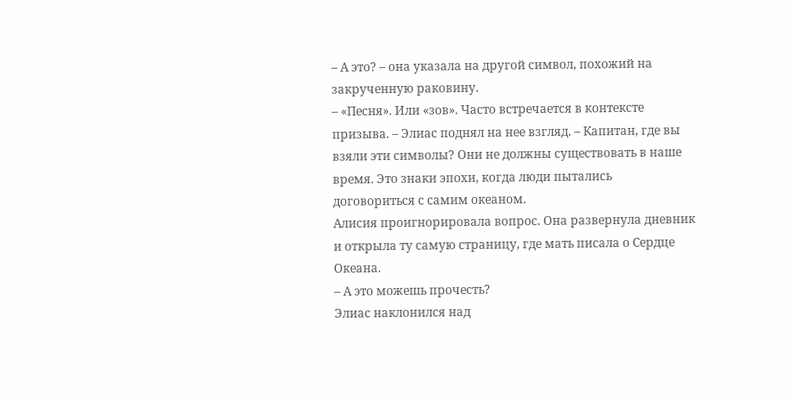– А это? – она указала на другой символ, похожий на закрученную раковину.
– «Песня». Или «зов». Часто встречается в контексте призыва. – Элиас поднял на нее взгляд. – Капитан, где вы взяли эти символы? Они не должны существовать в наше время. Это знаки эпохи, когда люди пытались договориться с самим океаном.
Алисия проигнорировала вопрос. Она развернула дневник и открыла ту самую страницу, где мать писала о Сердце Океана.
– А это можешь прочесть?
Элиас наклонился над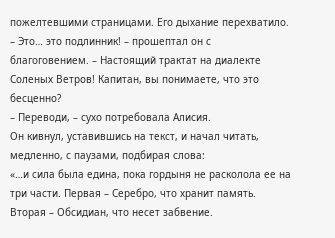пожелтевшими страницами. Его дыхание перехватило.
– Это… это подлинник! – прошептал он с благоговением. – Настоящий трактат на диалекте Соленых Ветров! Капитан, вы понимаете, что это бесценно?
– Переводи, – сухо потребовала Алисия.
Он кивнул, уставившись на текст, и начал читать, медленно, с паузами, подбирая слова:
«…и сила была едина, пока гордыня не расколола ее на три части. Первая – Серебро, что хранит память. Вторая – Обсидиан, что несет забвение.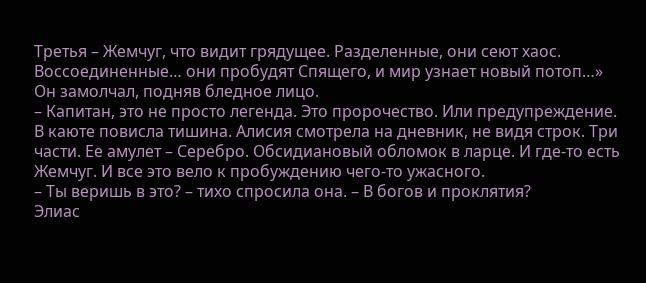Третья – Жемчуг, что видит грядущее. Разделенные, они сеют хаос. Воссоединенные… они пробудят Спящего, и мир узнает новый потоп…»
Он замолчал, подняв бледное лицо.
– Капитан, это не просто легенда. Это пророчество. Или предупреждение.
В каюте повисла тишина. Алисия смотрела на дневник, не видя строк. Три части. Ее амулет – Серебро. Обсидиановый обломок в ларце. И где-то есть Жемчуг. И все это вело к пробуждению чего-то ужасного.
– Ты веришь в это? – тихо спросила она. – В богов и проклятия?
Элиас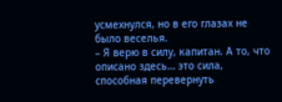усмехнулся, но в его глазах не было веселья.
– Я верю в силу, капитан. А то, что описано здесь… это сила, способная перевернуть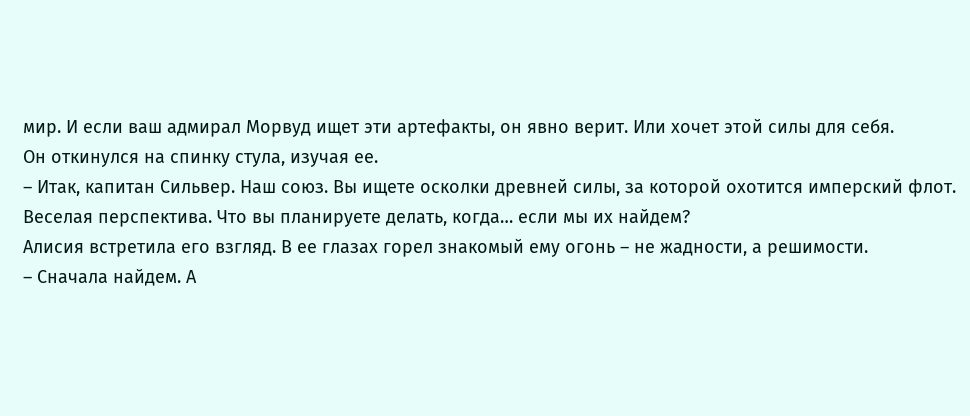мир. И если ваш адмирал Морвуд ищет эти артефакты, он явно верит. Или хочет этой силы для себя.
Он откинулся на спинку стула, изучая ее.
– Итак, капитан Сильвер. Наш союз. Вы ищете осколки древней силы, за которой охотится имперский флот. Веселая перспектива. Что вы планируете делать, когда… если мы их найдем?
Алисия встретила его взгляд. В ее глазах горел знакомый ему огонь – не жадности, а решимости.
– Сначала найдем. А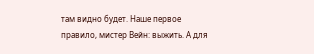там видно будет. Наше первое правило, мистер Вейн: выжить. А для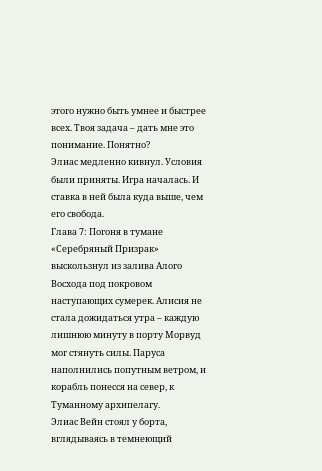этого нужно быть умнее и быстрее всех. Твоя задача – дать мне это понимание. Понятно?
Элиас медленно кивнул. Условия были приняты. Игра началась. И ставка в ней была куда выше, чем его свобода.
Глава 7: Погоня в тумане
«Серебряный Призрак» выскользнул из залива Алого Восхода под покровом наступающих сумерек. Алисия не стала дожидаться утра – каждую лишнюю минуту в порту Морвуд мог стянуть силы. Паруса наполнились попутным ветром, и корабль понесся на север, к Туманному архипелагу.
Элиас Вейн стоял у борта, вглядываясь в темнеющий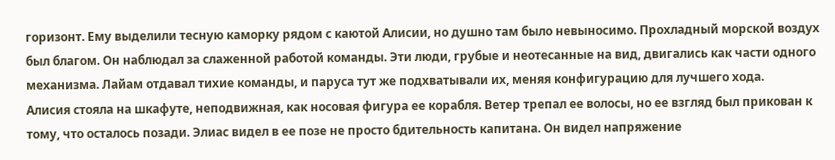горизонт. Ему выделили тесную каморку рядом с каютой Алисии, но душно там было невыносимо. Прохладный морской воздух был благом. Он наблюдал за слаженной работой команды. Эти люди, грубые и неотесанные на вид, двигались как части одного механизма. Лайам отдавал тихие команды, и паруса тут же подхватывали их, меняя конфигурацию для лучшего хода.
Алисия стояла на шкафуте, неподвижная, как носовая фигура ее корабля. Ветер трепал ее волосы, но ее взгляд был прикован к тому, что осталось позади. Элиас видел в ее позе не просто бдительность капитана. Он видел напряжение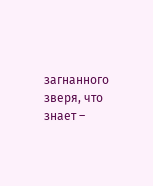загнанного зверя, что знает –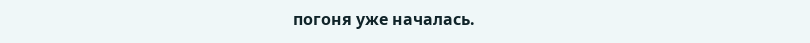погоня уже началась.